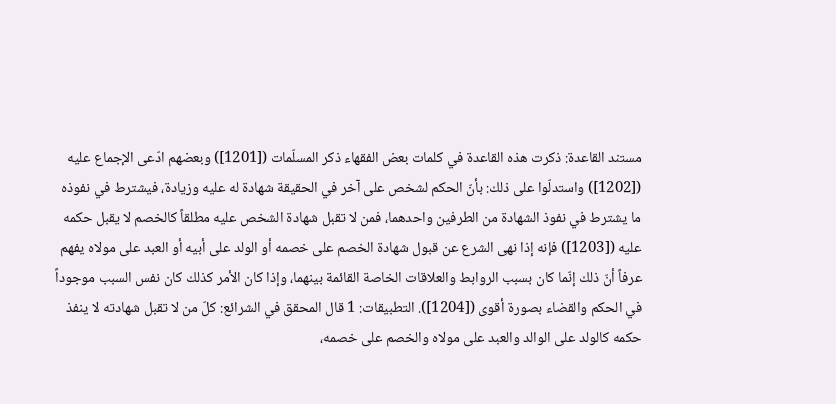مستند القاعدة: ذكرت هذه القاعدة في كلمات بعض الفقهاء ذكر المسلّمات ([1201]) وبعضهم ادّعى الإجماع عليه ([1202]) واستدلّوا على ذلك: بأنّ الحكم لشخص على آخر في الحقيقة شهادة له عليه وزيادة، فيشترط في نفوذه ما يشترط في نفوذ الشهادة من الطرفين واحدهما، فمن لا تقبل شهادة الشخص عليه مطلقاً كالخصم لا يقبل حكمه عليه ([1203]) فإنه إذا نهى الشرع عن قبول شهادة الخصم على خصمه أو الولد على أبيه أو العبد على مولاه يفهم عرفاً أنّ ذلك إنّما كان بسبب الروابط والعلاقات الخاصة القائمة بينهما، وإذا كان الأمر كذلك كان نفس السبب موجوداً في الحكم والقضاء بصورة أقوى ([1204]). التطبيقات: 1 قال المحقق في الشرائع: كلّ من لا تقبل شهادته لا ينفذ حكمه كالولد على الوالد والعبد على مولاه والخصم على خصمه،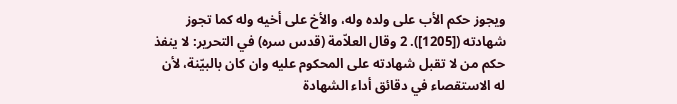ويجوز حكم الأب على ولده وله، والأخ على أخيه وله كما تجوز شهادته ([1205]). 2 وقال العلاّمة (قدس سره) في التحرير: لا ينفذ حكم من لا تقبل شهادته على المحكوم عليه وان كان بالبيّنة، لأن له الاستقصاء في دقائق أداء الشهادة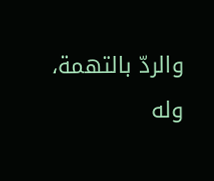والردّ بالتهمة، وله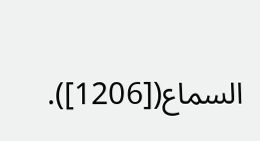السماع([1206]).